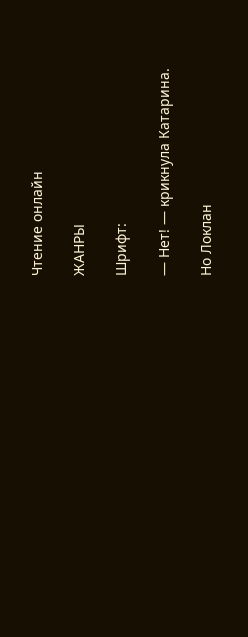Чтение онлайн

ЖАНРЫ

Шрифт:

— Нет! — крикнула Катарина.

Но Локлан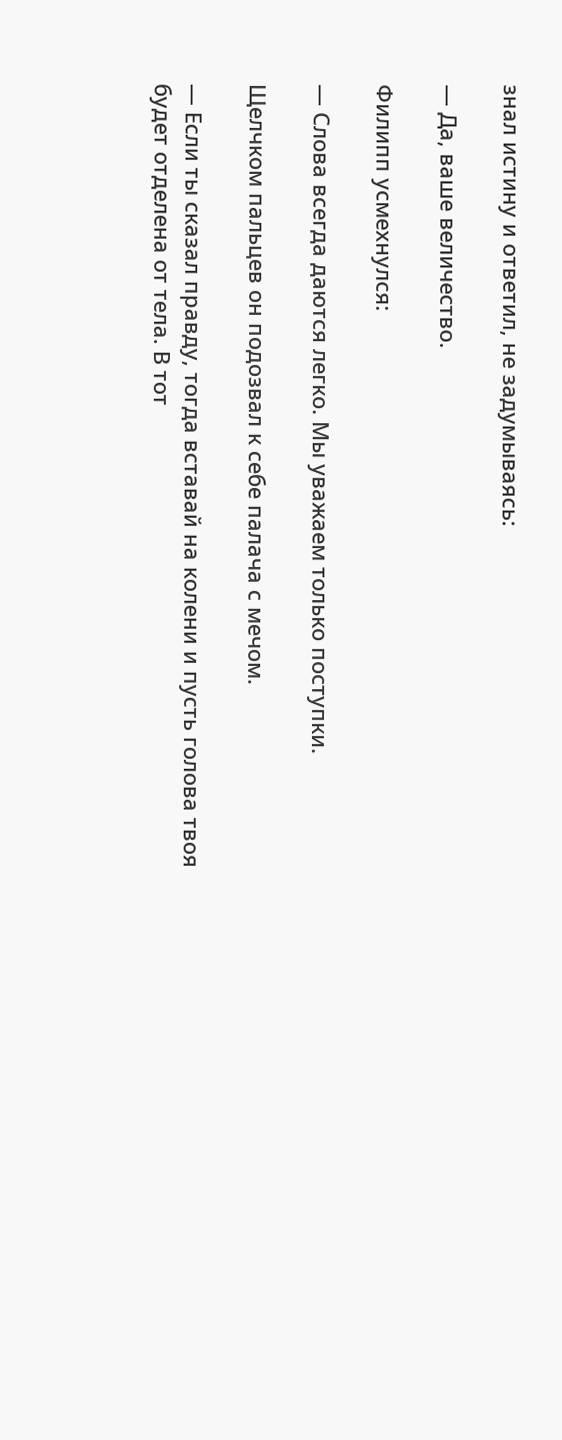знал истину и ответил, не задумываясь:

— Да, ваше величество.

Филипп усмехнулся:

— Слова всегда даются легко. Мы уважаем только поступки.

Щелчком пальцев он подозвал к себе палача с мечом.

— Если ты сказал правду, тогда вставай на колени и пусть голова твоя будет отделена от тела. В тот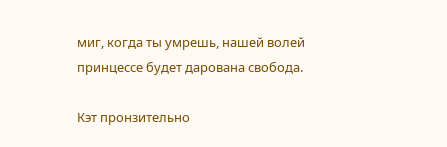миг, когда ты умрешь, нашей волей принцессе будет дарована свобода.

Кэт пронзительно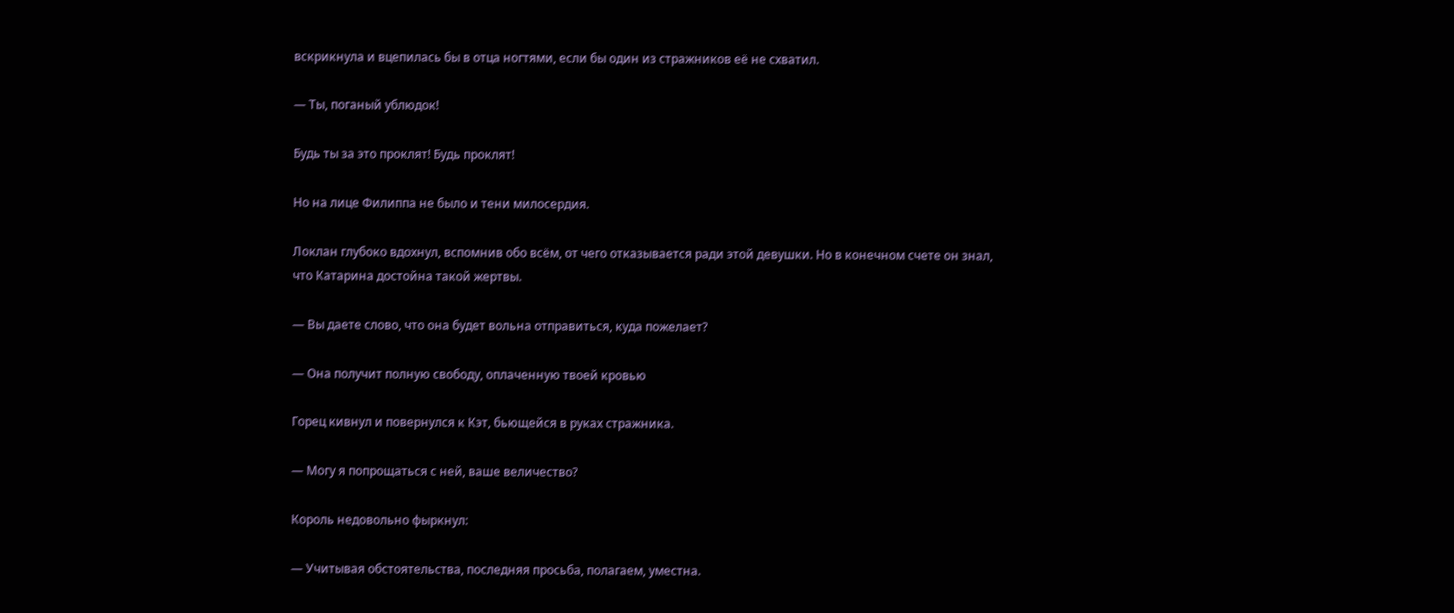вскрикнула и вцепилась бы в отца ногтями, если бы один из стражников её не схватил.

— Ты, поганый ублюдок!

Будь ты за это проклят! Будь проклят!

Но на лице Филиппа не было и тени милосердия.

Локлан глубоко вдохнул, вспомнив обо всём, от чего отказывается ради этой девушки. Но в конечном счете он знал, что Катарина достойна такой жертвы.

— Вы даете слово, что она будет вольна отправиться, куда пожелает?

— Она получит полную свободу, оплаченную твоей кровью

Горец кивнул и повернулся к Кэт, бьющейся в руках стражника.

— Могу я попрощаться с ней, ваше величество?

Король недовольно фыркнул:

— Учитывая обстоятельства, последняя просьба, полагаем, уместна.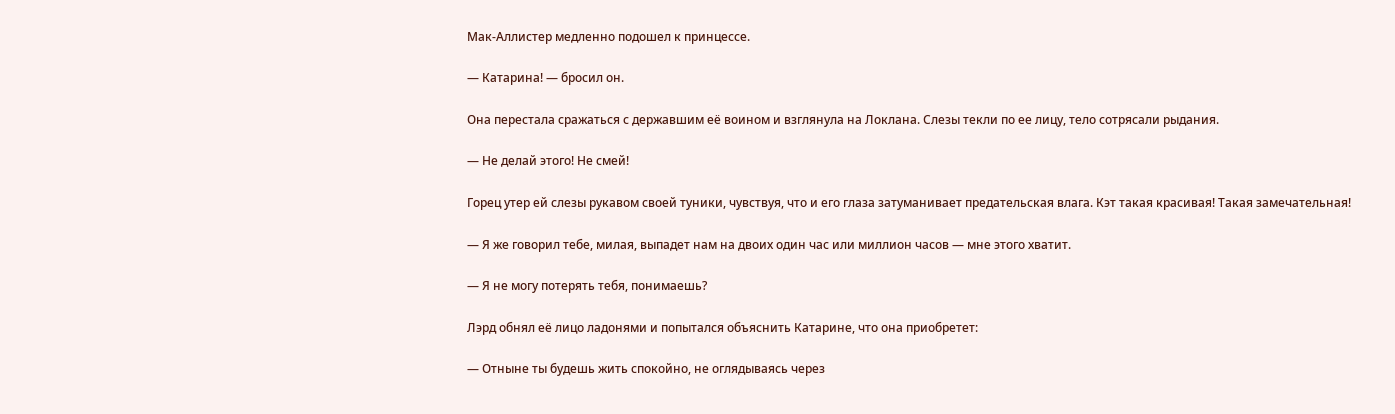Мак-Аллистер медленно подошел к принцессе.

— Катарина! — бросил он.

Она перестала сражаться с державшим её воином и взглянула на Локлана. Слезы текли по ее лицу, тело сотрясали рыдания.

— Не делай этого! Не смей!

Горец утер ей слезы рукавом своей туники, чувствуя, что и его глаза затуманивает предательская влага. Кэт такая красивая! Такая замечательная!

— Я же говорил тебе, милая, выпадет нам на двоих один час или миллион часов — мне этого хватит.

— Я не могу потерять тебя, понимаешь?

Лэрд обнял её лицо ладонями и попытался объяснить Катарине, что она приобретет:

— Отныне ты будешь жить спокойно, не оглядываясь через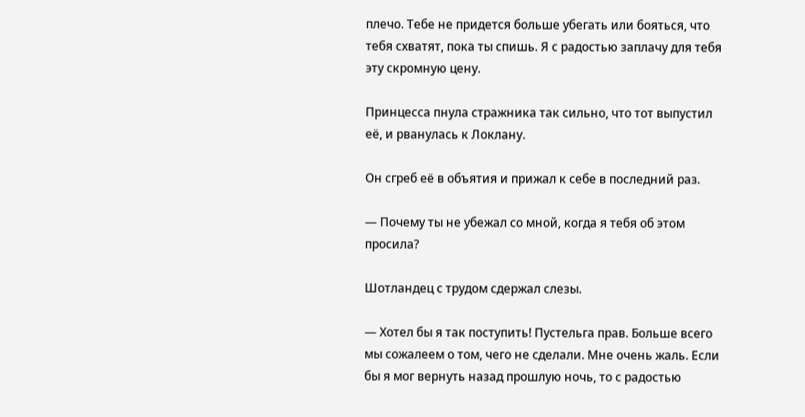плечо. Тебе не придется больше убегать или бояться, что тебя схватят, пока ты спишь. Я с радостью заплачу для тебя эту скромную цену.

Принцесса пнула стражника так сильно, что тот выпустил её, и рванулась к Локлану.

Он сгреб её в объятия и прижал к себе в последний раз.

— Почему ты не убежал со мной, когда я тебя об этом просила?

Шотландец с трудом сдержал слезы.

— Хотел бы я так поступить! Пустельга прав. Больше всего мы сожалеем о том, чего не сделали. Мне очень жаль. Если бы я мог вернуть назад прошлую ночь, то с радостью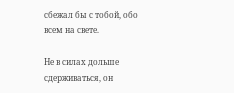сбежал бы с тобой, обо всем на свете.

Не в силах дольше сдерживаться, он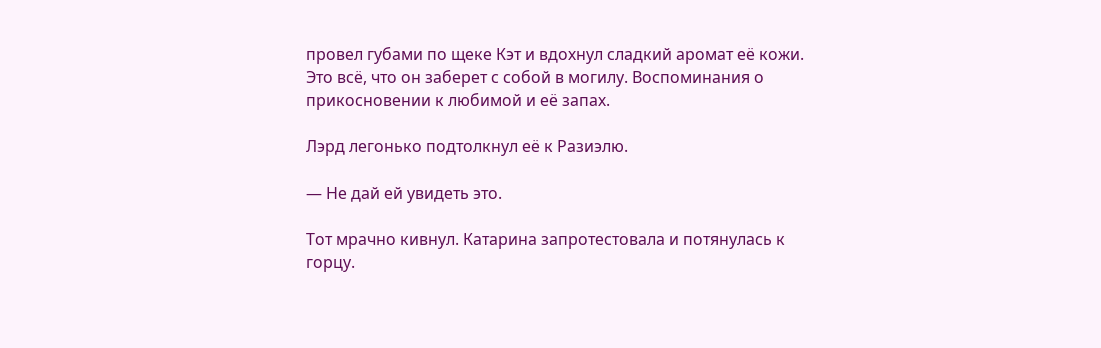провел губами по щеке Кэт и вдохнул сладкий аромат её кожи. Это всё, что он заберет с собой в могилу. Воспоминания о прикосновении к любимой и её запах.

Лэрд легонько подтолкнул её к Разиэлю.

— Не дай ей увидеть это.

Тот мрачно кивнул. Катарина запротестовала и потянулась к горцу.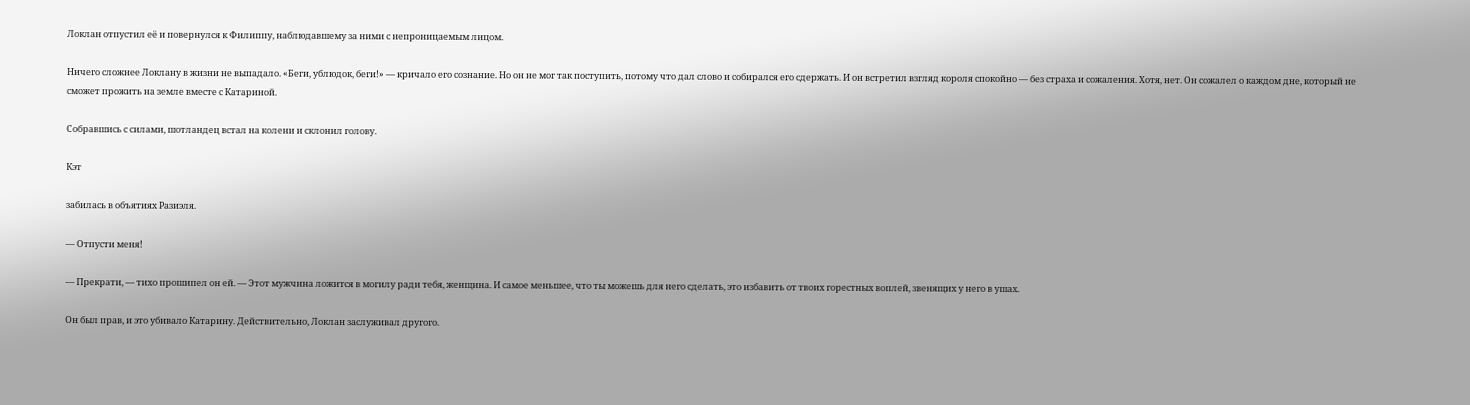Локлан отпустил её и повернулся к Филиппу, наблюдавшему за ними с непроницаемым лицом.

Ничего сложнее Локлану в жизни не выпадало. «Беги, ублюдок, беги!» — кричало его сознание. Но он не мог так поступить, потому что дал слово и собирался его сдержать. И он встретил взгляд короля спокойно — без страха и сожаления. Хотя, нет. Он сожалел о каждом дне, который не сможет прожить на земле вместе с Катариной.

Собравшись с силами, шотландец встал на колени и склонил голову.

Кэт

забилась в объятиях Разиэля.

— Отпусти меня!

— Прекрати, — тихо прошипел он ей. — Этот мужчина ложится в могилу ради тебя, женщина. И самое меньшее, что ты можешь для него сделать, это избавить от твоих горестных воплей, звенящих у него в ушах.

Он был прав, и это убивало Катарину. Действительно, Локлан заслуживал другого.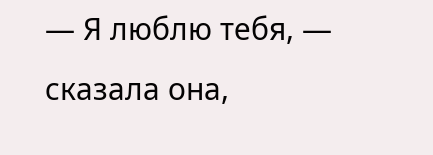— Я люблю тебя, — сказала она,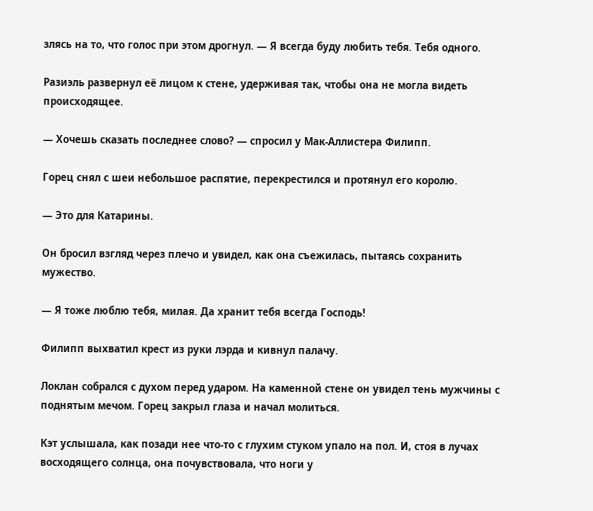злясь на то, что голос при этом дрогнул. — Я всегда буду любить тебя. Тебя одного.

Разиэль развернул её лицом к стене, удерживая так, чтобы она не могла видеть происходящее.

— Хочешь сказать последнее слово? — спросил у Мак-Аллистера Филипп.

Горец снял с шеи небольшое распятие, перекрестился и протянул его королю.

— Это для Катарины.

Он бросил взгляд через плечо и увидел, как она съежилась, пытаясь сохранить мужество.

— Я тоже люблю тебя, милая. Да хранит тебя всегда Господь!

Филипп выхватил крест из руки лэрда и кивнул палачу.

Локлан собрался с духом перед ударом. На каменной стене он увидел тень мужчины с поднятым мечом. Горец закрыл глаза и начал молиться.

Кэт услышала, как позади нее что-то с глухим стуком упало на пол. И, стоя в лучах восходящего солнца, она почувствовала, что ноги у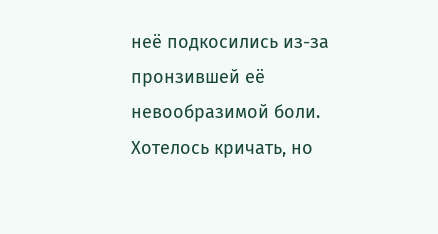неё подкосились из-за пронзившей её невообразимой боли. Хотелось кричать, но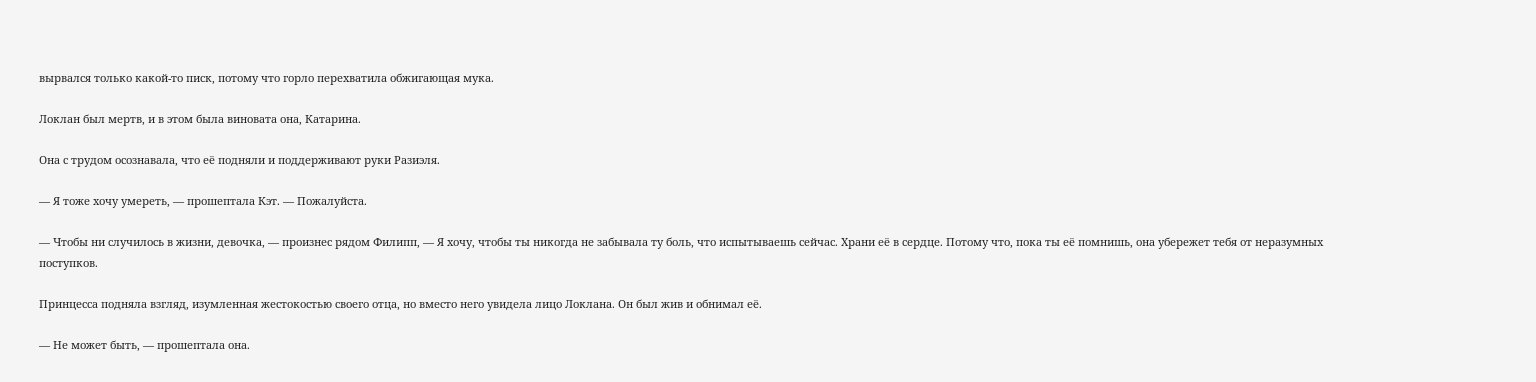вырвался только какой-то писк, потому что горло перехватила обжигающая мука.

Локлан был мертв, и в этом была виновата она, Катарина.

Она с трудом осознавала, что её подняли и поддерживают руки Разиэля.

— Я тоже хочу умереть, — прошептала Кэт. — Пожалуйста.

— Чтобы ни случилось в жизни, девочка, — произнес рядом Филипп, — Я хочу, чтобы ты никогда не забывала ту боль, что испытываешь сейчас. Храни её в сердце. Потому что, пока ты её помнишь, она убережет тебя от неразумных поступков.

Принцесса подняла взгляд, изумленная жестокостью своего отца, но вместо него увидела лицо Локлана. Он был жив и обнимал её.

— Не может быть, — прошептала она.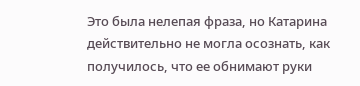Это была нелепая фраза, но Катарина действительно не могла осознать, как получилось, что ее обнимают руки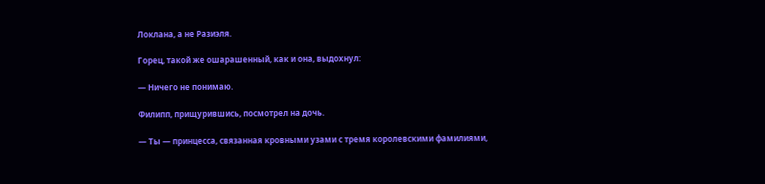Локлана, а не Разиэля.

Горец, такой же ошарашенный, как и она, выдохнул:

— Ничего не понимаю.

Филипп, прищурившись, посмотрел на дочь.

— Ты — принцесса, связанная кровными узами с тремя королевскими фамилиями,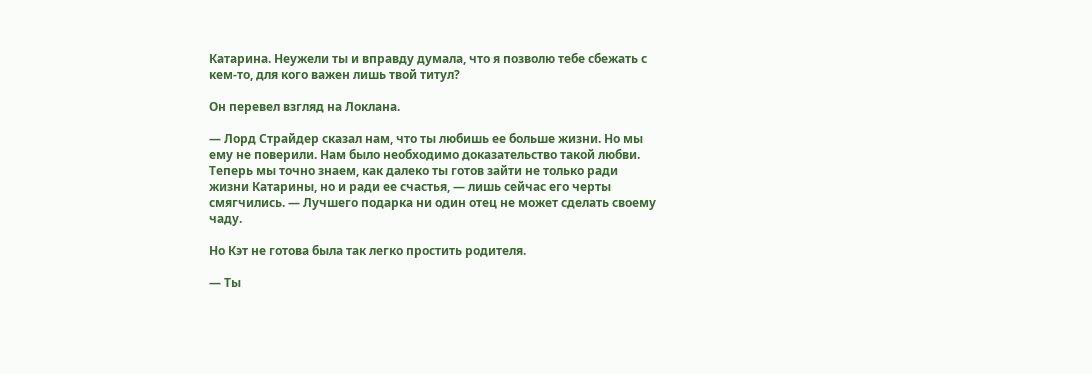Катарина. Неужели ты и вправду думала, что я позволю тебе сбежать с кем-то, для кого важен лишь твой титул?

Он перевел взгляд на Локлана.

— Лорд Страйдер сказал нам, что ты любишь ее больше жизни. Но мы ему не поверили. Нам было необходимо доказательство такой любви. Теперь мы точно знаем, как далеко ты готов зайти не только ради жизни Катарины, но и ради ее счастья, — лишь сейчас его черты смягчились. — Лучшего подарка ни один отец не может сделать своему чаду.

Но Кэт не готова была так легко простить родителя.

— Ты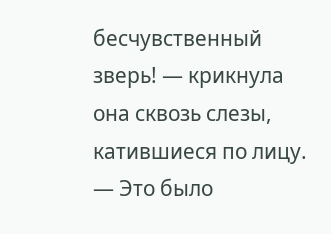бесчувственный зверь! — крикнула она сквозь слезы, катившиеся по лицу. — Это было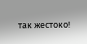так жестоко!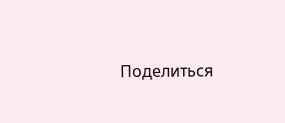Поделиться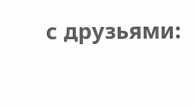с друзьями: